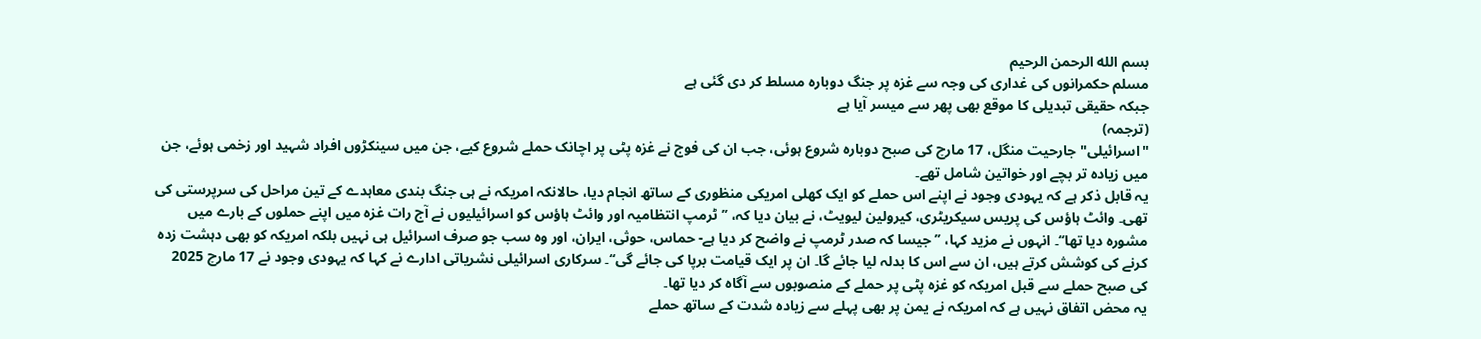بسم الله الرحمن الرحيم
مسلم حکمرانوں کی غداری کی وجہ سے غزہ پر جنگ دوبارہ مسلط کر دی گئی ہے
جبکہ حقیقی تبدیلی کا موقع بھی پھر سے میسر آیا ہے
(ترجمہ)
"اسرائیلی" جارحیت منگل، 17 مارچ کی صبح دوبارہ شروع ہوئی، جب ان کی فوج نے غزہ پٹی پر اچانک حملے شروع کیے، جن میں سینکڑوں افراد شہید اور زخمی ہوئے، جن میں زیادہ تر بچے اور خواتین شامل تھے۔
یہ قابل ذکر ہے کہ یہودی وجود نے اپنے اس حملے کو ایک کھلی امریکی منظوری کے ساتھ انجام دیا، حالانکہ امریکہ نے ہی جنگ بندی معاہدے کے تین مراحل کی سرپرستی کی تھی۔ وائٹ ہاؤس کی پریس سیکریٹری، کیرولین لیویٹ، نے بیان دیا کہ، ’’ٹرمپ انتظامیہ اور وائٹ ہاؤس کو اسرائیلیوں نے آج رات غزہ میں اپنے حملوں کے بارے میں مشورہ دیا تھا‘‘۔ انہوں نے مزید کہا، ’’جیسا کہ صدر ٹرمپ نے واضح کر دیا ہے- حماس، حوثی، ایران، اور وہ سب جو صرف اسرائیل ہی نہیں بلکہ امریکہ کو بھی دہشت زدہ کرنے کی کوشش کرتے ہیں، ان سے اس کا بدلہ لیا جائے گا۔ ان پر ایک قیامت برپا کی جائے گی‘‘۔ سرکاری اسرائیلی نشریاتی ادارے نے کہا کہ یہودی وجود نے 17 مارچ 2025 کی صبح حملے سے قبل امریکہ کو غزہ پٹی پر حملے کے منصوبوں سے آگاہ کر دیا تھا۔
یہ محض اتفاق نہیں ہے کہ امریکہ نے یمن پر بھی پہلے سے زیادہ شدت کے ساتھ حملے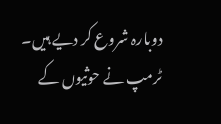دوبارہ شروع کر دیے ہیں۔ ٹرمپ نے حوثیوں کے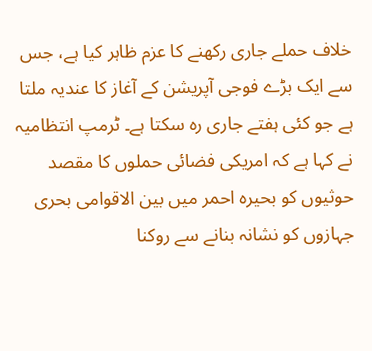خلاف حملے جاری رکھنے کا عزم ظاہر کیا ہے، جس سے ایک بڑے فوجی آپریشن کے آغاز کا عندیہ ملتا ہے جو کئی ہفتے جاری رہ سکتا ہے۔ ٹرمپ انتظامیہ نے کہا ہے کہ امریکی فضائی حملوں کا مقصد حوثیوں کو بحیرہ احمر میں بین الاقوامی بحری جہازوں کو نشانہ بنانے سے روکنا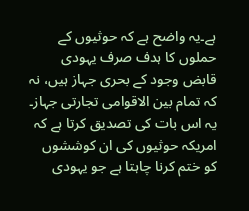ہے۔یہ واضح ہے کہ حوثیوں کے حملوں کا ہدف صرف یہودی قابض وجود کے بحری جہاز ہیں، نہ کہ تمام بین الاقوامی تجارتی جہاز۔ یہ اس بات کی تصدیق کرتا ہے کہ امریکہ حوثیوں کی ان کوششوں کو ختم کرنا چاہتا ہے جو یہودی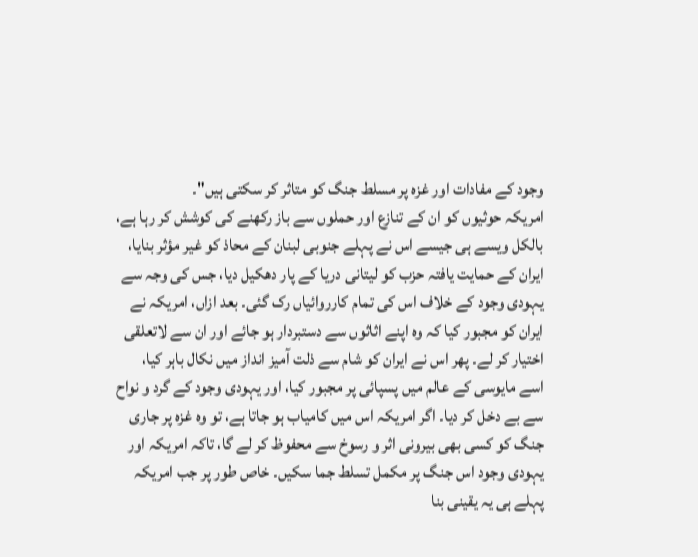وجود کے مفادات اور غزہ پر مسلط جنگ کو متاثر کر سکتی ہیں"۔
امریکہ حوثیوں کو ان کے تنازع اور حملوں سے باز رکھنے کی کوشش کر رہا ہے، بالکل ویسے ہی جیسے اس نے پہلے جنوبی لبنان کے محاذ کو غیر مؤثر بنایا، ایران کے حمایت یافتہ حزب کو لیتانی دریا کے پار دھکیل دیا، جس کی وجہ سے یہودی وجود کے خلاف اس کی تمام کارروائیاں رک گئی۔ بعد ازاں، امریکہ نے ایران کو مجبور کیا کہ وہ اپنے اثاثوں سے دستبردار ہو جائے اور ان سے لاتعلقی اختیار کر لے۔ پھر اس نے ایران کو شام سے ذلت آمیز انداز میں نکال باہر کیا، اسے مایوسی کے عالم میں پسپائی پر مجبور کیا، اور یہودی وجود کے گرد و نواح سے بے دخل کر دیا۔ اگر امریکہ اس میں کامیاب ہو جاتا ہے، تو وہ غزہ پر جاری جنگ کو کسی بھی بیرونی اثر و رسوخ سے محفوظ کر لے گا، تاکہ امریکہ اور یہودی وجود اس جنگ پر مکمل تسلط جما سکیں۔ خاص طور پر جب امریکہ پہلے ہی یہ یقینی بنا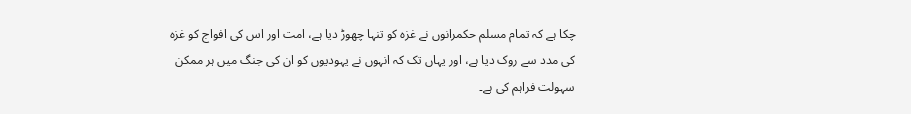چکا ہے کہ تمام مسلم حکمرانوں نے غزہ کو تنہا چھوڑ دیا ہے، امت اور اس کی افواج کو غزہ کی مدد سے روک دیا ہے، اور یہاں تک کہ انہوں نے یہودیوں کو ان کی جنگ میں ہر ممکن سہولت فراہم کی ہے۔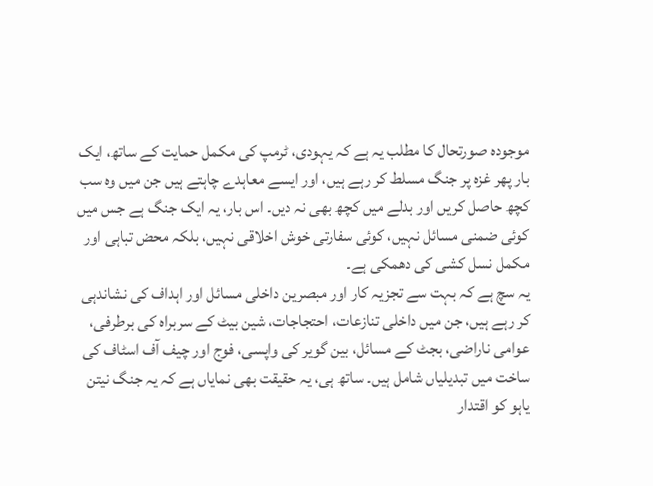موجودہ صورتحال کا مطلب یہ ہے کہ یہودی، ٹرمپ کی مکمل حمایت کے ساتھ، ایک بار پھر غزہ پر جنگ مسلط کر رہے ہیں، اور ایسے معاہدے چاہتے ہیں جن میں وہ سب کچھ حاصل کریں اور بدلے میں کچھ بھی نہ دیں۔ اس بار، یہ ایک جنگ ہے جس میں کوئی ضمنی مسائل نہیں، کوئی سفارتی خوش اخلاقی نہیں، بلکہ محض تباہی اور مکمل نسل کشی کی دھمکی ہے۔
یہ سچ ہے کہ بہت سے تجزیہ کار اور مبصرین داخلی مسائل اور اہداف کی نشاندہی کر رہے ہیں، جن میں داخلی تنازعات، احتجاجات، شین بیٹ کے سربراہ کی برطرفی، عوامی ناراضی، بجٹ کے مسائل، بین گویر کی واپسی، فوج اور چیف آف اسٹاف کی ساخت میں تبدیلیاں شامل ہیں۔ ساتھ ہی، یہ حقیقت بھی نمایاں ہے کہ یہ جنگ نیتن یاہو کو اقتدار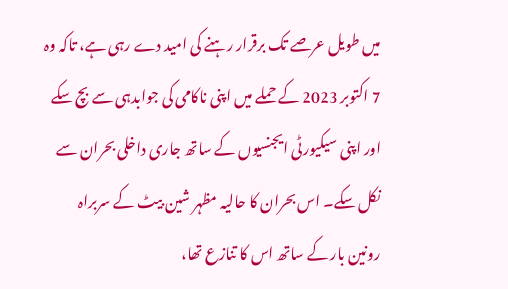میں طویل عرصے تک برقرار رہنے کی امید دے رہی ہے، تاکہ وہ 7 اکتوبر 2023 کے حملے میں اپنی ناکامی کی جوابدہی سے بچ سکے اور اپنی سیکیورٹی ایجنسیوں کے ساتھ جاری داخلی بحران سے نکل سکے۔ اس بحران کا حالیہ مظہر شین بیٹ کے سربراہ رونین بار کے ساتھ اس کا تنازع تھا،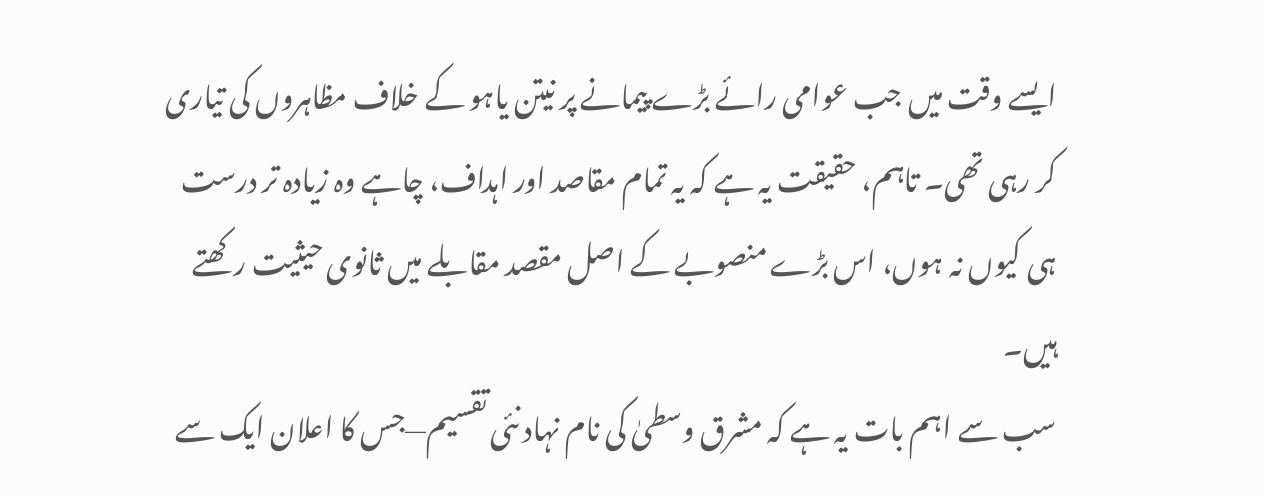ایسے وقت میں جب عوامی رائے بڑے پیمانے پر نیتن یاہو کے خلاف مظاہروں کی تیاری کر رہی تھی۔ تاہم، حقیقت یہ ہے کہ یہ تمام مقاصد اور اہداف، چاہے وہ زیادہ تر درست ہی کیوں نہ ہوں، اس بڑے منصوبے کے اصل مقصد مقابلے میں ثانوی حیثیت رکھتے ہیں۔
سب سے اہم بات یہ ہے کہ مشرق وسطیٰ کی نام نہاد نئی تقسیم—جس کا اعلان ایک سے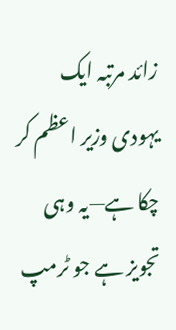زائد مرتبہ ایک یہودی وزیر اعظم کر چکا ہے—یہ وہی تجویز ہے جو ٹرمپ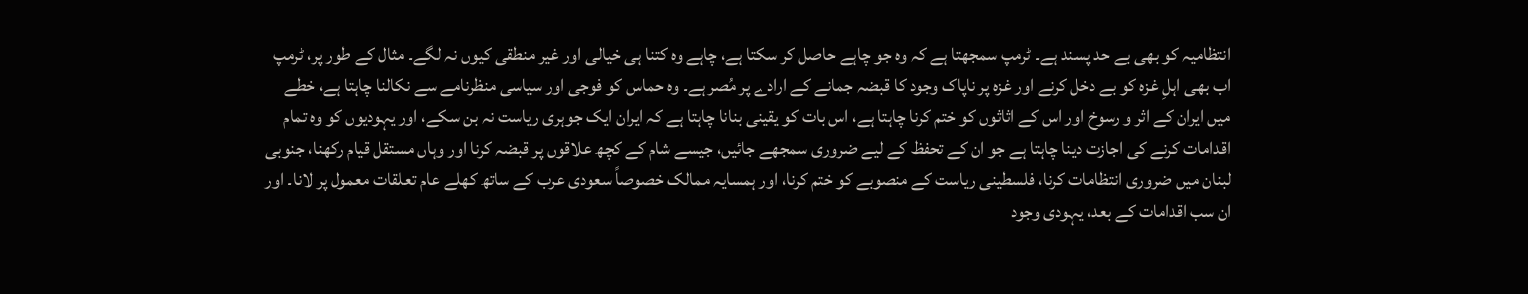انتظامیہ کو بھی بے حد پسند ہے۔ ٹرمپ سمجھتا ہے کہ وہ جو چاہے حاصل کر سکتا ہے، چاہے وہ کتنا ہی خیالی اور غیر منطقی کیوں نہ لگے۔ مثال کے طور پر، ٹرمپ اب بھی اہلِ غزہ کو بے دخل کرنے اور غزہ پر ناپاک وجود کا قبضہ جمانے کے ارادے پر مُصر ہے۔ وہ حماس کو فوجی اور سیاسی منظرنامے سے نکالنا چاہتا ہے، خطے میں ایران کے اثر و رسوخ اور اس کے اثاثوں کو ختم کرنا چاہتا ہے، اس بات کو یقینی بنانا چاہتا ہے کہ ایران ایک جوہری ریاست نہ بن سکے، اور یہودیوں کو وہ تمام اقدامات کرنے کی اجازت دینا چاہتا ہے جو ان کے تحفظ کے لیے ضروری سمجھے جائیں، جیسے شام کے کچھ علاقوں پر قبضہ کرنا اور وہاں مستقل قیام رکھنا، جنوبی لبنان میں ضروری انتظامات کرنا، فلسطینی ریاست کے منصوبے کو ختم کرنا، اور ہمسایہ ممالک خصوصاً سعودی عرب کے ساتھ کھلے عام تعلقات معمول پر لانا۔ اور ان سب اقدامات کے بعد، یہودی وجود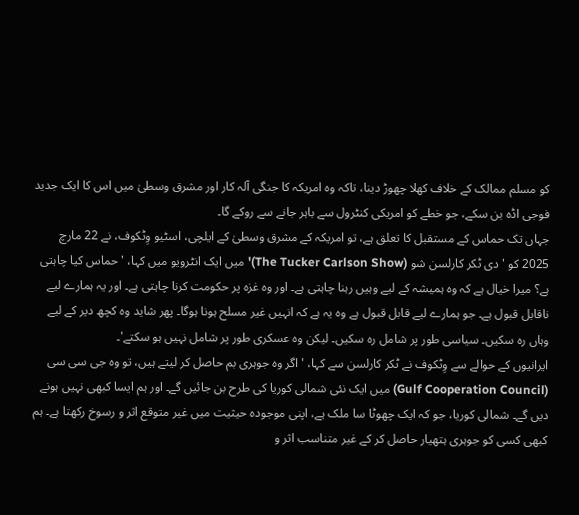کو مسلم ممالک کے خلاف کھلا چھوڑ دینا، تاکہ وہ امریکہ کا جنگی آلہ کار اور مشرق وسطیٰ میں اس کا ایک جدید فوجی اڈہ بن سکے، جو خطے کو امریکی کنٹرول سے باہر جانے سے روکے گا۔
جہاں تک حماس کے مستقبل کا تعلق ہے، تو امریکہ کے مشرق وسطیٰ کے ایلچی، اسٹیو وِٹکوف، نے 22 مارچ 2025 کو 'دی ٹکر کارلسن شو (The Tucker Carlson Show)' میں ایک انٹرویو میں کہا، 'حماس کیا چاہتی ہے؟ میرا خیال ہے کہ وہ ہمیشہ کے لیے وہیں رہنا چاہتی ہے۔ اور وہ غزہ پر حکومت کرنا چاہتی ہے۔ اور یہ ہمارے لیے ناقابل قبول ہے۔ جو ہمارے لیے قابل قبول ہے وہ یہ ہے کہ انہیں غیر مسلح ہونا ہوگا۔ پھر شاید وہ کچھ دیر کے لیے وہاں رہ سکیں۔ سیاسی طور پر شامل رہ سکیں۔ لیکن وہ عسکری طور پر شامل نہیں ہو سکتے'۔
ایرانیوں کے حوالے سے وِٹکوف نے ٹکر کارلسن سے کہا، 'اگر وہ جوہری بم حاصل کر لیتے ہیں، تو وہ جی سی سی (Gulf Cooperation Council) میں ایک نئی شمالی کوریا کی طرح بن جائیں گے۔ اور ہم ایسا کبھی نہیں ہونے دیں گے۔ شمالی کوریا، جو کہ ایک چھوٹا سا ملک ہے، اپنی موجودہ حیثیت میں غیر متوقع اثر و رسوخ رکھتا ہے۔ ہم کبھی کسی کو جوہری ہتھیار حاصل کر کے غیر متناسب اثر و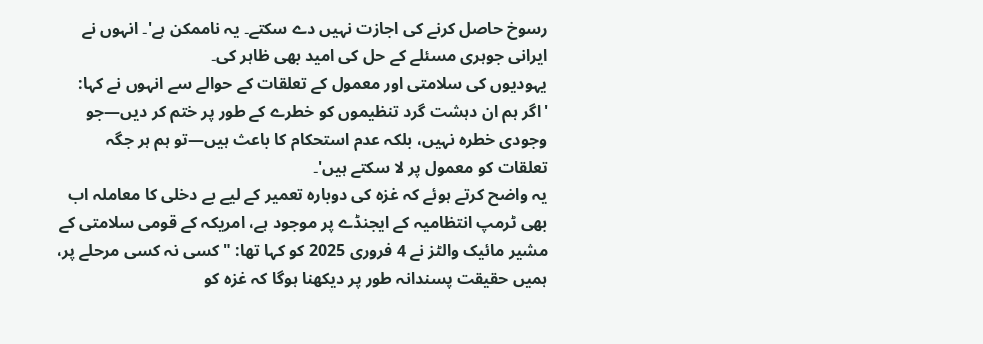رسوخ حاصل کرنے کی اجازت نہیں دے سکتے۔ یہ ناممکن ہے'۔ انہوں نے ایرانی جوہری مسئلے کے حل کی امید بھی ظاہر کی۔
یہودیوں کی سلامتی اور معمول کے تعلقات کے حوالے سے انہوں نے کہا: 'اگر ہم ان دہشت گرد تنظیموں کو خطرے کے طور پر ختم کر دیں—جو وجودی خطرہ نہیں، بلکہ عدم استحکام کا باعث ہیں—تو ہم ہر جگہ تعلقات کو معمول پر لا سکتے ہیں'۔
یہ واضح کرتے ہوئے کہ غزہ کی دوبارہ تعمیر کے لیے بے دخلی کا معاملہ اب بھی ٹرمپ انتظامیہ کے ایجنڈے پر موجود ہے، امریکہ کے قومی سلامتی کے مشیر مائیک والٹز نے 4 فروری 2025 کو کہا تھا: "کسی نہ کسی مرحلے پر، ہمیں حقیقت پسندانہ طور پر دیکھنا ہوگا کہ غزہ کو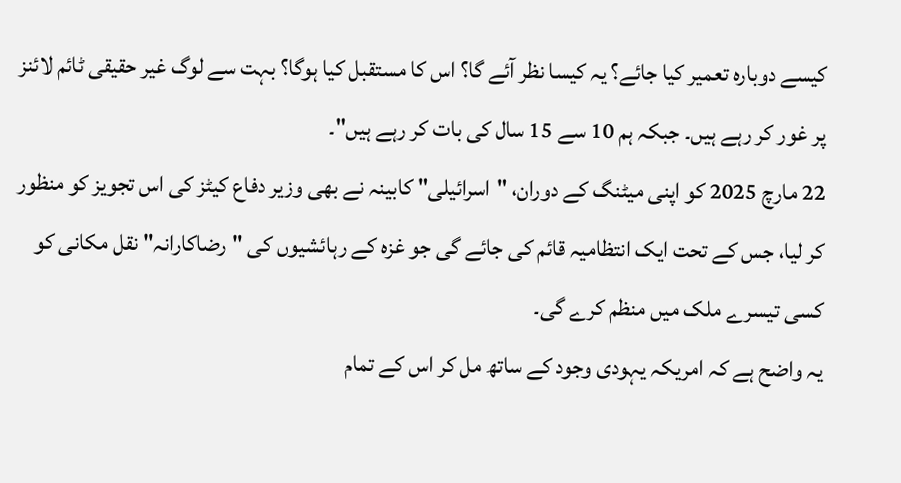کیسے دوبارہ تعمیر کیا جائے؟ یہ کیسا نظر آئے گا؟ اس کا مستقبل کیا ہوگا؟ بہت سے لوگ غیر حقیقی ٹائم لائنز پر غور کر رہے ہیں۔ جبکہ ہم 10 سے 15 سال کی بات کر رہے ہیں"۔
22 مارچ 2025 کو اپنی میٹنگ کے دوران، "اسرائیلی" کابینہ نے بھی وزیر دفاع کیٹز کی اس تجویز کو منظور کر لیا، جس کے تحت ایک انتظامیہ قائم کی جائے گی جو غزہ کے رہائشیوں کی "رضاکارانہ" نقل مکانی کو کسی تیسرے ملک میں منظم کرے گی۔
یہ واضح ہے کہ امریکہ یہودی وجود کے ساتھ مل کر اس کے تمام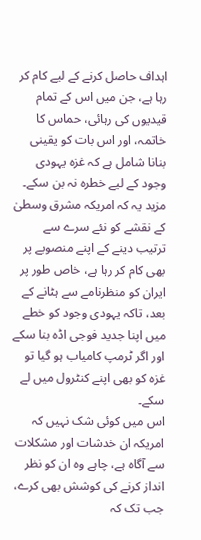اہداف حاصل کرنے کے لیے کام کر رہا ہے، جن میں اس کے تمام قیدیوں کی رہائی، حماس کا خاتمہ، اور اس بات کو یقینی بنانا شامل ہے کہ غزہ یہودی وجود کے لیے خطرہ نہ بن سکے۔ مزید یہ کہ امریکہ مشرق وسطیٰ کے نقشے کو نئے سرے سے ترتیب دینے کے اپنے منصوبے پر بھی کام کر رہا ہے، خاص طور پر ایران کو منظرنامے سے ہٹانے کے بعد، تاکہ یہودی وجود کو خطے میں اپنا جدید فوجی اڈہ بنا سکے اور اگر ٹرمپ کامیاب ہو گیا تو غزہ کو بھی اپنے کنٹرول میں لے سکے۔
اس میں کوئی شک نہیں کہ امریکہ ان خدشات اور مشکلات سے آگاہ ہے، چاہے وہ ان کو نظر انداز کرنے کی کوشش بھی کرے، جب تک کہ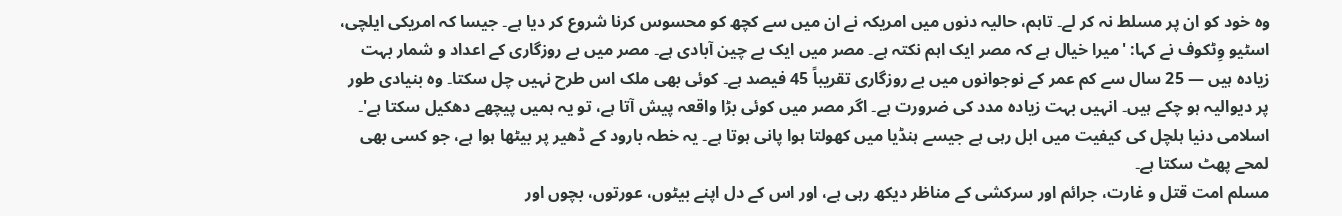وہ خود کو ان پر مسلط نہ کر لے۔ تاہم، حالیہ دنوں میں امریکہ نے ان میں سے کچھ کو محسوس کرنا شروع کر دیا ہے۔ جیسا کہ امریکی ایلچی، اسٹیو وِٹکوف نے کہا: 'میرا خیال ہے کہ مصر ایک اہم نکتہ ہے۔ مصر میں ایک بے چین آبادی ہے۔ مصر میں بے روزگاری کے اعداد و شمار بہت زیادہ ہیں — 25 سال سے کم عمر کے نوجوانوں میں بے روزگاری تقریباً 45 فیصد ہے۔ کوئی بھی ملک اس طرح نہیں چل سکتا۔ وہ بنیادی طور پر دیوالیہ ہو چکے ہیں۔ انہیں بہت زیادہ مدد کی ضرورت ہے۔ اگر مصر میں کوئی بڑا واقعہ پیش آتا ہے، تو یہ ہمیں پیچھے دھکیل سکتا ہے'۔ اسلامی دنیا ہلچل کی کیفیت میں ابل رہی ہے جیسے ہنڈیا میں کھولتا ہوا پانی ہوتا ہے۔ یہ خطہ بارود کے ڈھیر پر بیٹھا ہوا ہے، جو کسی بھی لمحے پھٹ سکتا ہے۔
مسلم امت قتل و غارت، جرائم اور سرکشی کے مناظر دیکھ رہی ہے، اور اس کے دل اپنے بیٹوں، عورتوں، بچوں اور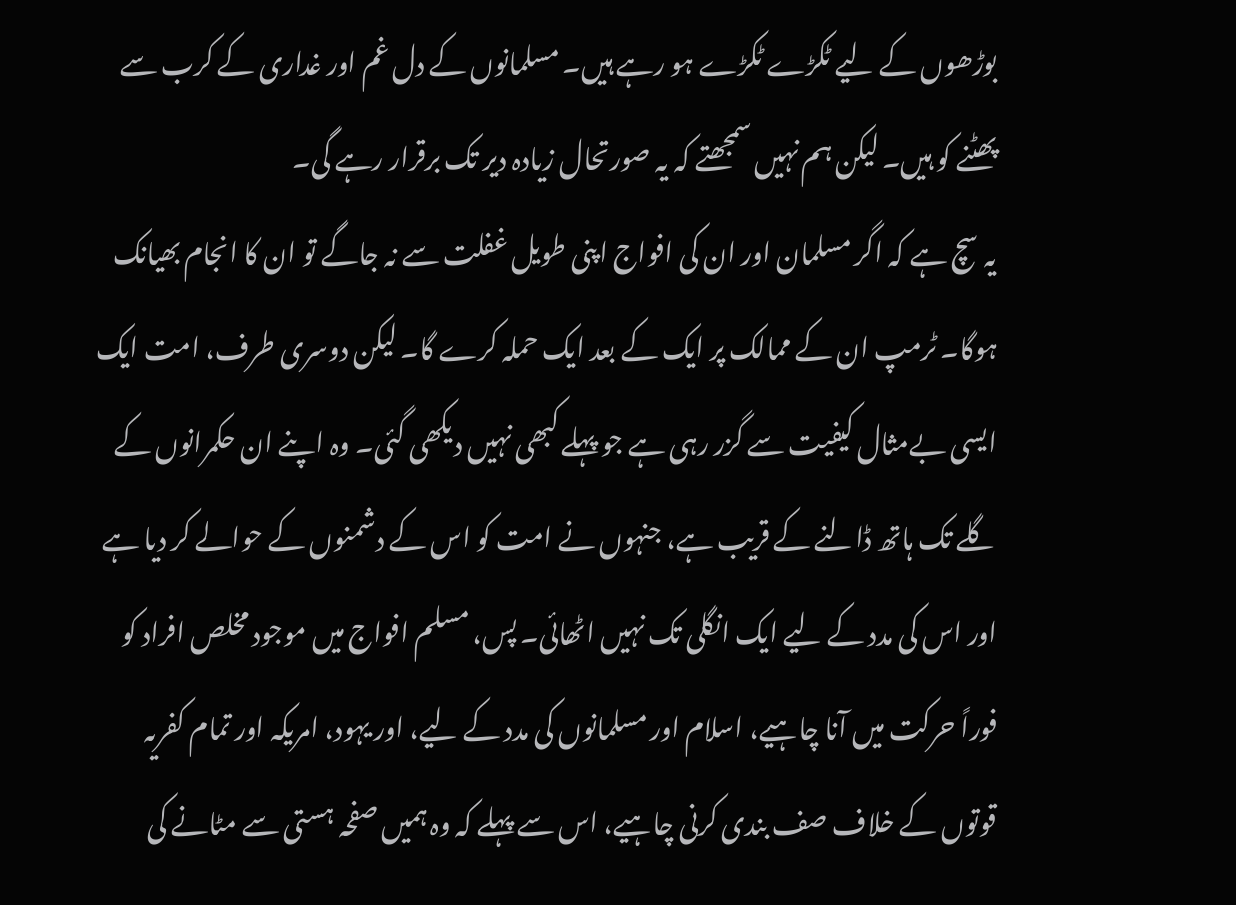بوڑھوں کے لیے ٹکڑے ٹکڑے ہو رہے ہیں۔ مسلمانوں کے دل غم اور غداری کے کرب سے پھٹنے کو ہیں۔ لیکن ہم نہیں سمجھتے کہ یہ صورتحال زیادہ دیر تک برقرار رہے گی۔
یہ سچ ہے کہ اگر مسلمان اور ان کی افواج اپنی طویل غفلت سے نہ جاگے تو ان کا انجام بھیانک ہوگا۔ ٹرمپ ان کے ممالک پر ایک کے بعد ایک حملہ کرے گا۔ لیکن دوسری طرف، امت ایک ایسی بےمثال کیفیت سے گزر رہی ہے جو پہلے کبھی نہیں دیکھی گئی۔ وہ اپنے ان حکمرانوں کے گلے تک ہاتھ ڈالنے کے قریب ہے، جنہوں نے امت کو اس کے دشمنوں کے حوالے کر دیا ہے اور اس کی مدد کے لیے ایک انگلی تک نہیں اٹھائی۔ پس، مسلم افواج میں موجود مخلص افراد کو فوراً حرکت میں آنا چاہیے، اسلام اور مسلمانوں کی مدد کے لیے، اور یہود، امریکہ اور تمام کفریہ قوتوں کے خلاف صف بندی کرنی چاہیے، اس سے پہلے کہ وہ ہمیں صفحہ ہستی سے مٹانے کی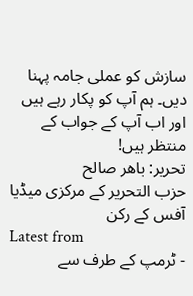سازش کو عملی جامہ پہنا دیں۔ ہم آپ کو پکار رہے ہیں اور اب آپ کے جواب کے منتظر ہیں!
تحریر: باھر صالح
حزب التحریر کے مرکزی میڈیا آفس کے رکن
Latest from
- ٹرمپ کے طرف سے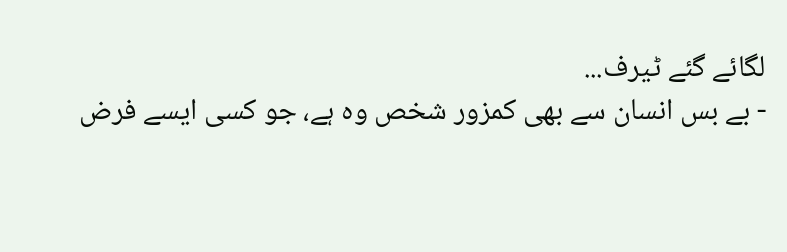لگائے گئے ٹیرف...
- بے بس انسان سے بھی کمزور شخص وہ ہے، جو کسی ایسے فرض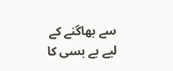سے بھاگنے کے لیے بے بسی کا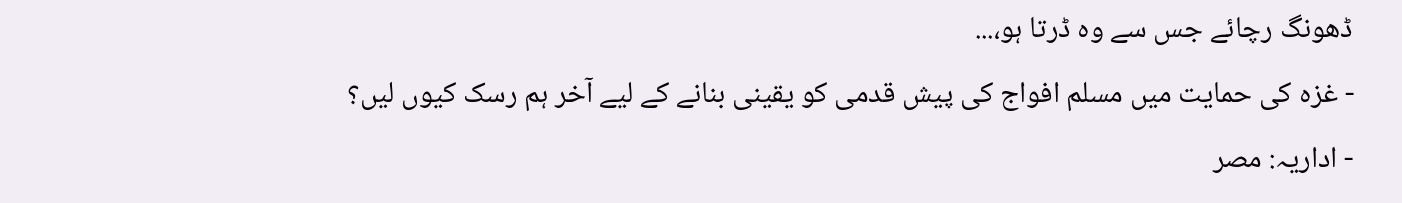ڈھونگ رچائے جس سے وہ ڈرتا ہو،...
- غزہ کی حمایت میں مسلم افواج کی پیش قدمی کو یقینی بنانے کے لیے آخر ہم رسک کیوں لیں؟
- اداریہ: مصر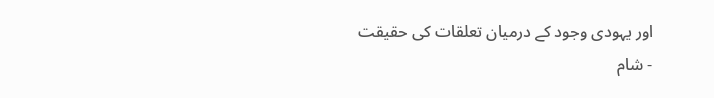اور یہودی وجود کے درمیان تعلقات کی حقیقت
- شام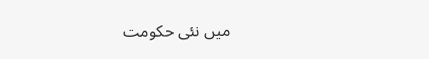میں نئی حکومت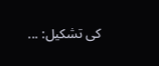کی تشکیل: ...